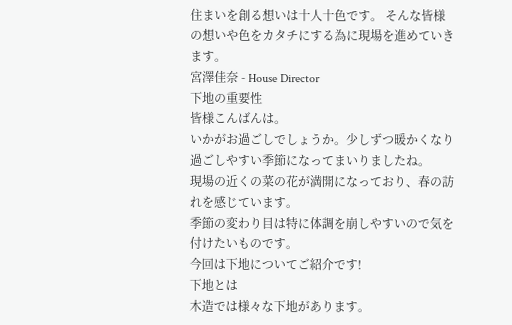住まいを創る想いは十人十色です。 そんな皆様の想いや色をカタチにする為に現場を進めていきます。
宮澤佳奈 - House Director
下地の重要性
皆様こんばんは。
いかがお過ごしでしょうか。少しずつ暖かくなり過ごしやすい季節になってまいりましたね。
現場の近くの菜の花が満開になっており、春の訪れを感じています。
季節の変わり目は特に体調を崩しやすいので気を付けたいものです。
今回は下地についてご紹介です!
下地とは
木造では様々な下地があります。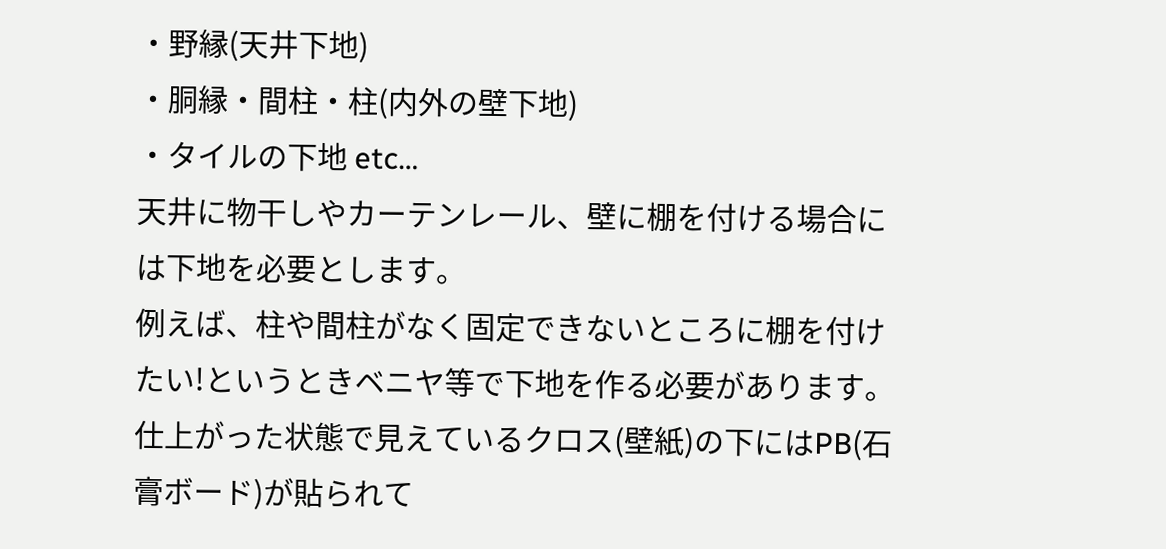・野縁(天井下地)
・胴縁・間柱・柱(内外の壁下地)
・タイルの下地 etc…
天井に物干しやカーテンレール、壁に棚を付ける場合には下地を必要とします。
例えば、柱や間柱がなく固定できないところに棚を付けたい!というときベニヤ等で下地を作る必要があります。
仕上がった状態で見えているクロス(壁紙)の下にはPB(石膏ボード)が貼られて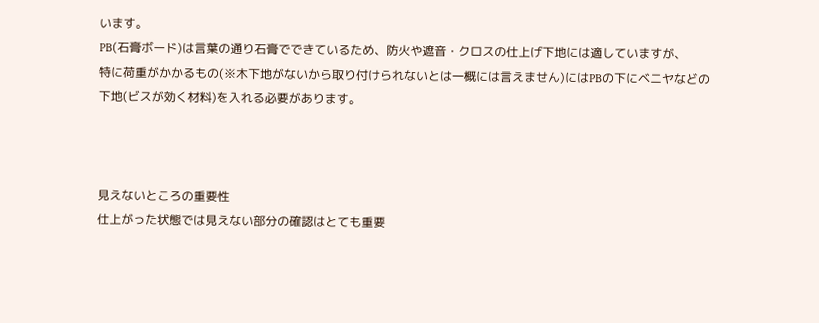います。
PB(石膏ボード)は言葉の通り石膏でできているため、防火や遮音・クロスの仕上げ下地には適していますが、
特に荷重がかかるもの(※木下地がないから取り付けられないとは一概には言えません)にはPBの下にベニヤなどの下地(ビスが効く材料)を入れる必要があります。



見えないところの重要性
仕上がった状態では見えない部分の確認はとても重要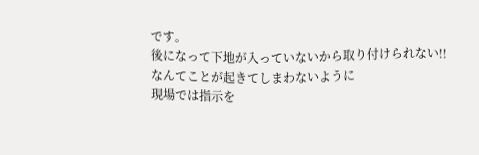です。
後になって下地が入っていないから取り付けられない!!なんてことが起きてしまわないように
現場では指示を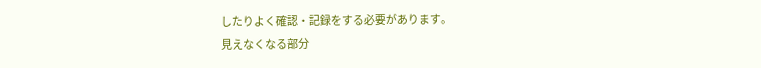したりよく確認・記録をする必要があります。
見えなくなる部分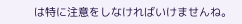は特に注意をしなければいけませんね。